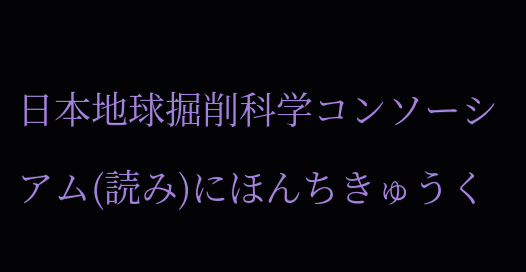日本地球掘削科学コンソーシアム(読み)にほんちきゅうく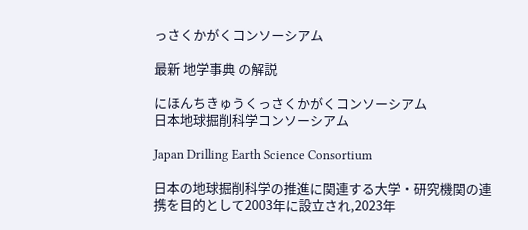っさくかがくコンソーシアム

最新 地学事典 の解説

にほんちきゅうくっさくかがくコンソーシアム
日本地球掘削科学コンソーシアム

Japan Drilling Earth Science Consortium

日本の地球掘削科学の推進に関連する大学・研究機関の連携を目的として2003年に設立され,2023年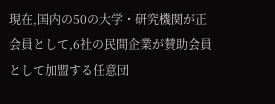現在,国内の50の大学・研究機関が正会員として,6社の民間企業が賛助会員として加盟する任意団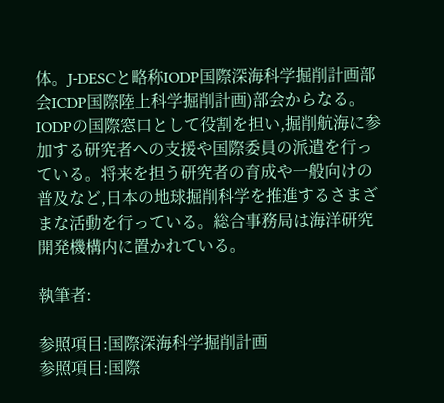体。J-DESCと略称IODP国際深海科学掘削計画部会ICDP国際陸上科学掘削計画)部会からなる。IODPの国際窓口として役割を担い,掘削航海に参加する研究者への支援や国際委員の派遣を行っている。将来を担う研究者の育成や一般向けの普及など,日本の地球掘削科学を推進するさまざまな活動を行っている。総合事務局は海洋研究開発機構内に置かれている。

執筆者:

参照項目:国際深海科学掘削計画
参照項目:国際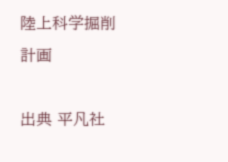陸上科学掘削計画

出典 平凡社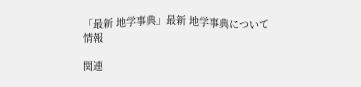「最新 地学事典」最新 地学事典について 情報

関連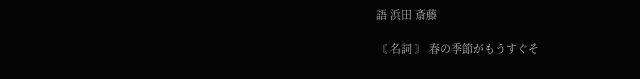語 浜田 斎藤

〘 名詞 〙 春の季節がもうすぐそ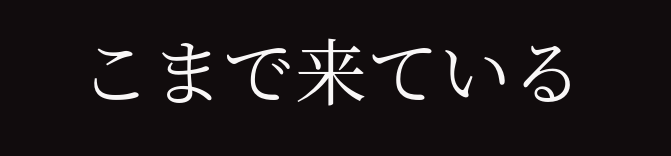こまで来ている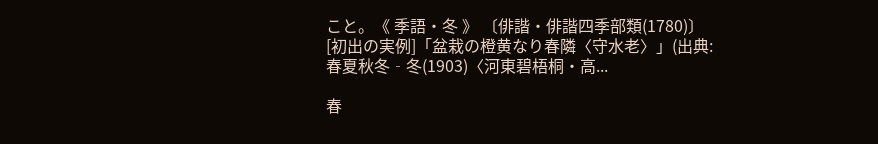こと。《 季語・冬 》 〔俳諧・俳諧四季部類(1780)〕[初出の実例]「盆栽の橙黄なり春隣〈守水老〉」(出典:春夏秋冬‐冬(1903)〈河東碧梧桐・高...

春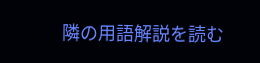隣の用語解説を読む